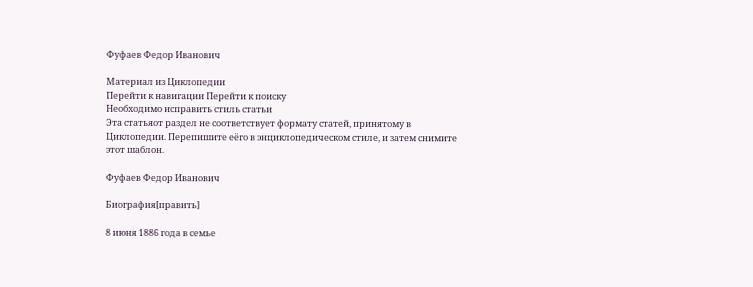Фуфаев Федор Иванович

Материал из Циклопедии
Перейти к навигации Перейти к поиску
Необходимо исправить стиль статьи
Эта статьяот раздел не соответствует формату статей, принятому в Циклопедии. Перепишите еёго в энциклопедическом стиле, и затем снимите этот шаблон.

Фуфаев Федор Иванович

Биография[править]

8 июня 1886 года в семье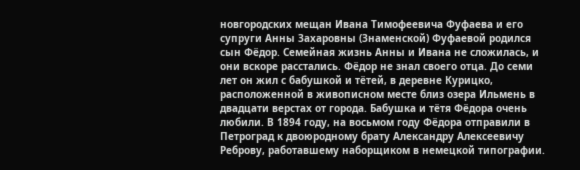новгородских мещан Ивана Тимофеевича Фуфаева и его супруги Анны Захаровны (Знаменской) Фуфаевой родился сын Фёдор. Семейная жизнь Анны и Ивана не сложилась, и они вскоре расстались. Фёдор не знал своего отца. До семи лет он жил с бабушкой и тётей, в деревне Курицко, расположенной в живописном месте близ озера Ильмень в двадцати верстах от города. Бабушка и тётя Фёдора очень любили. В 1894 году, на восьмом году Фёдора отправили в Петроград к двоюродному брату Александру Алексеевичу Реброву, работавшему наборщиком в немецкой типографии.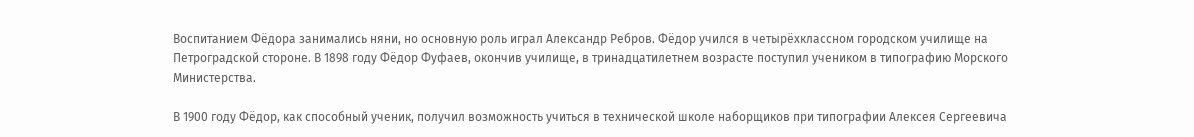Воспитанием Фёдора занимались няни, но основную роль играл Александр Ребров. Фёдор учился в четырёхклассном городском училище на Петроградской стороне. В 1898 году Фёдор Фуфаев, окончив училище, в тринадцатилетнем возрасте поступил учеником в типографию Морского Министерства.

В 1900 году Фёдор, как способный ученик, получил возможность учиться в технической школе наборщиков при типографии Алексея Сергеевича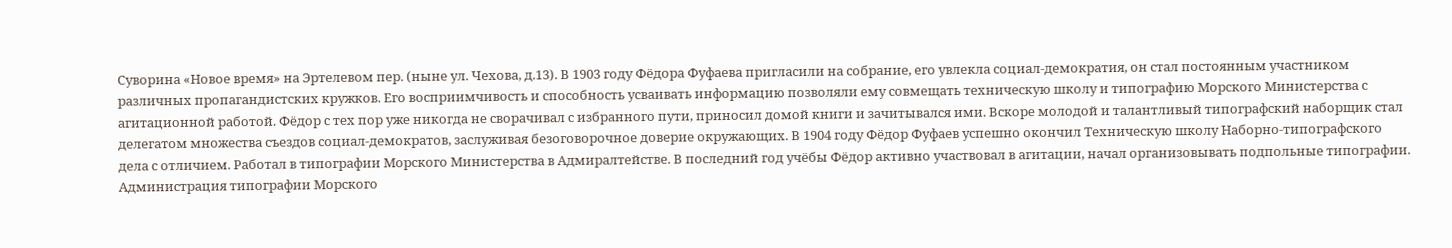Суворина «Новое время» на Эртелевом пер. (ныне ул. Чехова, д.13). В 1903 году Фёдора Фуфаева пригласили на собрание, его увлекла социал-демократия, он стал постоянным участником различных пропагандистских кружков. Его восприимчивость и способность усваивать информацию позволяли ему совмещать техническую школу и типографию Морского Министерства с агитационной работой. Фёдор с тех пор уже никогда не сворачивал с избранного пути, приносил домой книги и зачитывался ими. Вскоре молодой и талантливый типографский наборщик стал делегатом множества съездов социал-демократов, заслуживая безоговорочное доверие окружающих. В 1904 году Фёдор Фуфаев успешно окончил Техническую школу Наборно-типографского дела с отличием. Работал в типографии Морского Министерства в Адмиралтействе. В последний год учёбы Фёдор активно участвовал в агитации, начал организовывать подпольные типографии. Администрация типографии Морского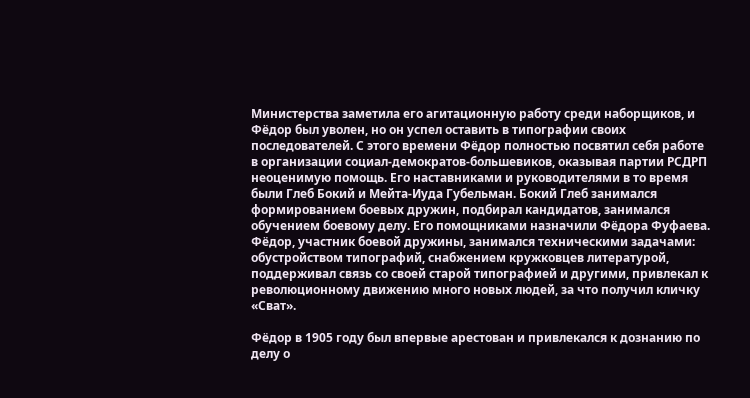Министерства заметила его агитационную работу среди наборщиков, и Фёдор был уволен, но он успел оставить в типографии своих последователей. С этого времени Фёдор полностью посвятил себя работе в организации социал-демократов-большевиков, оказывая партии РСДРП неоценимую помощь. Его наставниками и руководителями в то время были Глеб Бокий и Мейта-Иуда Губельман. Бокий Глеб занимался формированием боевых дружин, подбирал кандидатов, занимался обучением боевому делу. Его помощниками назначили Фёдора Фуфаева. Фёдор, участник боевой дружины, занимался техническими задачами: обустройством типографий, снабжением кружковцев литературой, поддерживал связь со своей старой типографией и другими, привлекал к революционному движению много новых людей, за что получил кличку «Сват».

Фёдор в 1905 году был впервые арестован и привлекался к дознанию по делу о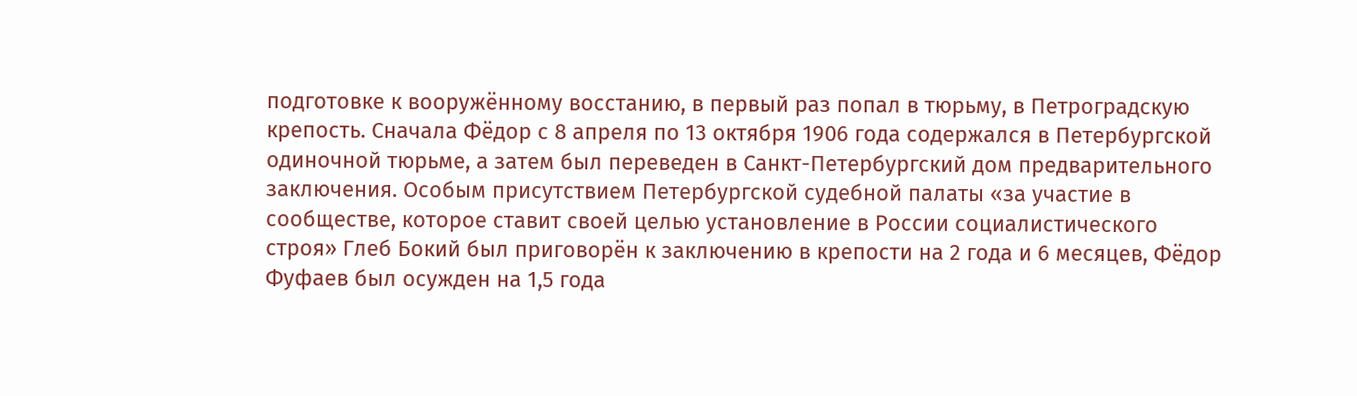подготовке к вооружённому восстанию, в первый раз попал в тюрьму, в Петроградскую крепость. Сначала Фёдор с 8 апреля по 13 октября 1906 года содержался в Петербургской одиночной тюрьме, а затем был переведен в Санкт-Петербургский дом предварительного заключения. Особым присутствием Петербургской судебной палаты «за участие в сообществе, которое ставит своей целью установление в России социалистического строя» Глеб Бокий был приговорён к заключению в крепости на 2 года и 6 месяцев, Фёдор Фуфаев был осужден на 1,5 года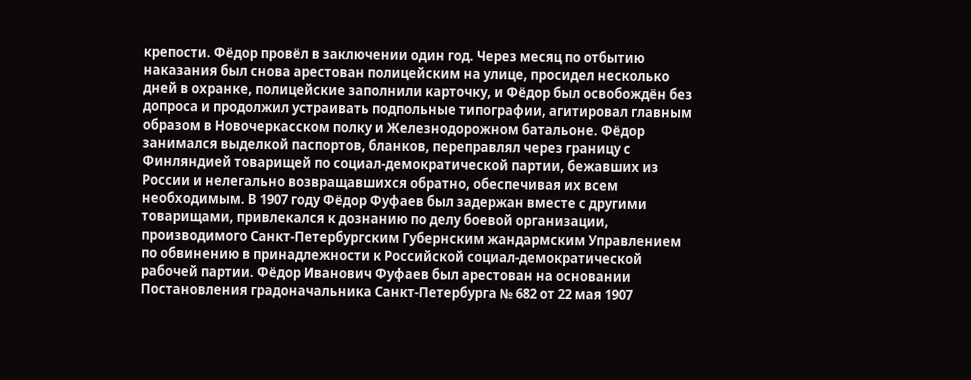крепости. Фёдор провёл в заключении один год. Через месяц по отбытию наказания был снова арестован полицейским на улице, просидел несколько дней в охранке, полицейские заполнили карточку, и Фёдор был освобождён без допроса и продолжил устраивать подпольные типографии, агитировал главным образом в Новочеркасском полку и Железнодорожном батальоне. Фёдор занимался выделкой паспортов, бланков, переправлял через границу с Финляндией товарищей по социал-демократической партии, бежавших из России и нелегально возвращавшихся обратно, обеспечивая их всем необходимым. В 1907 году Фёдор Фуфаев был задержан вместе с другими товарищами, привлекался к дознанию по делу боевой организации, производимого Санкт-Петербургским Губернским жандармским Управлением по обвинению в принадлежности к Российской социал-демократической рабочей партии. Фёдор Иванович Фуфаев был арестован на основании Постановления градоначальника Санкт-Петербурга № 682 от 22 мая 1907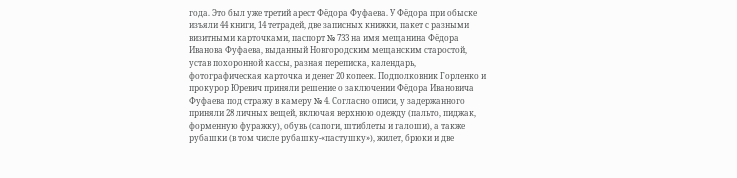года. Это был уже третий арест Фёдора Фуфаева. У Фёдора при обыске изъяли 44 книги, 14 тетрадей, две записных книжки, пакет с разными визитными карточками, паспорт № 733 на имя мещанина Фёдора Иванова Фуфаева, выданный Новгородским мещанским старостой, устав похоронной кассы, разная переписка, календарь, фотографическая карточка и денег 20 копеек. Подполковник Горленко и прокурор Юревич приняли решение о заключении Фёдора Ивановича Фуфаева под стражу в камеру № 4. Согласно описи, у задержанного приняли 28 личных вещей, включая верхнюю одежду (пальто, пиджак, форменную фуражку), обувь (сапоги, штиблеты и галоши), а также рубашки (в том числе рубашку-«пастушку»), жилет, брюки и две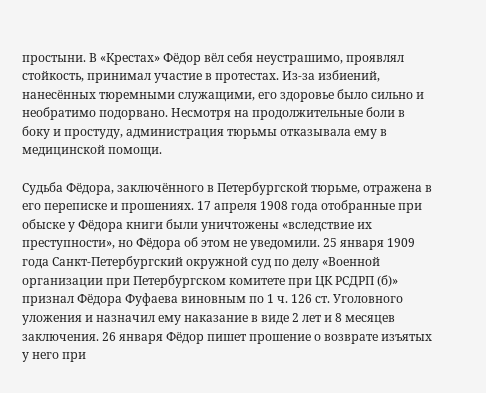простыни. В «Крестах» Фёдор вёл себя неустрашимо, проявлял стойкость, принимал участие в протестах. Из-за избиений, нанесённых тюремными служащими, его здоровье было сильно и необратимо подорвано. Несмотря на продолжительные боли в боку и простуду, администрация тюрьмы отказывала ему в медицинской помощи.

Судьба Фёдора, заключённого в Петербургской тюрьме, отражена в его переписке и прошениях. 17 апреля 1908 года отобранные при обыске у Фёдора книги были уничтожены «вследствие их преступности», но Фёдора об этом не уведомили. 25 января 1909 года Санкт-Петербургский окружной суд по делу «Военной организации при Петербургском комитете при ЦК РСДРП (б)» признал Фёдора Фуфаева виновным по 1 ч. 126 ст. Уголовного уложения и назначил ему наказание в виде 2 лет и 8 месяцев заключения. 26 января Фёдор пишет прошение о возврате изъятых у него при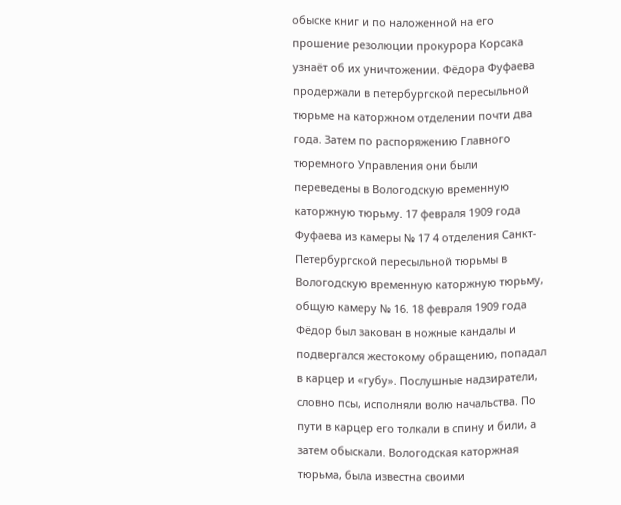обыске книг и по наложенной на его прошение резолюции прокурора Корсака узнаёт об их уничтожении. Фёдора Фуфаева продержали в петербургской пересыльной тюрьме на каторжном отделении почти два года. Затем по распоряжению Главного тюремного Управления они были переведены в Вологодскую временную каторжную тюрьму. 17 февраля 1909 года Фуфаева из камеры № 17 4 отделения Санкт-Петербургской пересыльной тюрьмы в Вологодскую временную каторжную тюрьму, общую камеру № 16. 18 февраля 1909 года Фёдор был закован в ножные кандалы и подвергался жестокому обращению, попадал в карцер и «губу». Послушные надзиратели, словно псы, исполняли волю начальства. По пути в карцер его толкали в спину и били, а затем обыскали. Вологодская каторжная тюрьма, была известна своими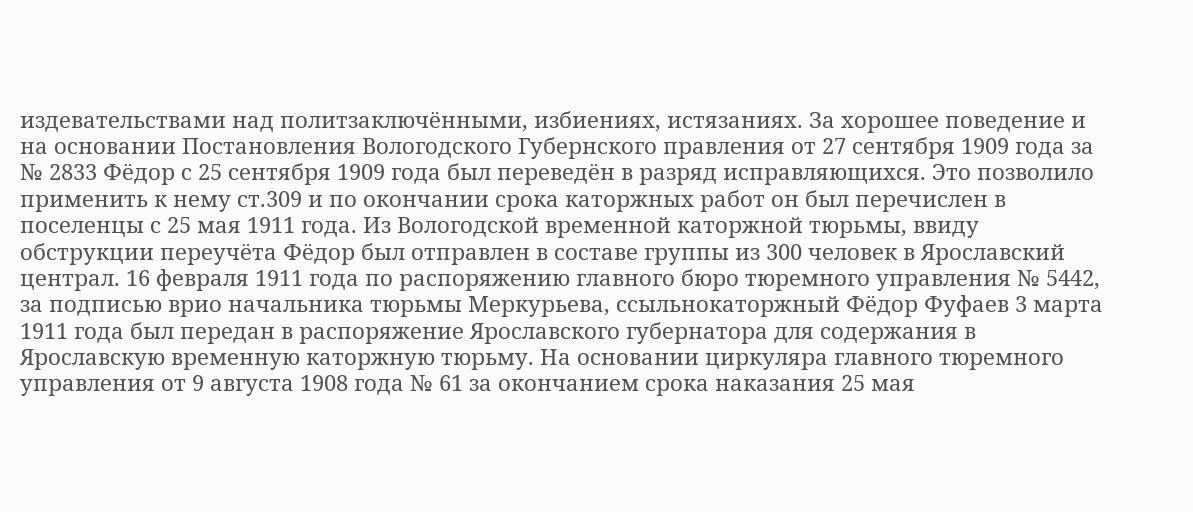издевательствами над политзаключёнными, избиениях, истязаниях. За хорошее поведение и на основании Постановления Вологодского Губернского правления от 27 сентября 1909 года за № 2833 Фёдор с 25 сентября 1909 года был переведён в разряд исправляющихся. Это позволило применить к нему ст.309 и по окончании срока каторжных работ он был перечислен в поселенцы с 25 мая 1911 года. Из Вологодской временной каторжной тюрьмы, ввиду обструкции переучёта Фёдор был отправлен в составе группы из 300 человек в Ярославский централ. 16 февраля 1911 года по распоряжению главного бюро тюремного управления № 5442, за подписью врио начальника тюрьмы Меркурьева, ссыльнокаторжный Фёдор Фуфаев 3 марта 1911 года был передан в распоряжение Ярославского губернатора для содержания в Ярославскую временную каторжную тюрьму. На основании циркуляра главного тюремного управления от 9 августа 1908 года № 61 за окончанием срока наказания 25 мая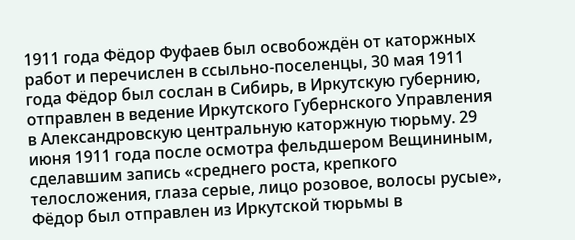1911 года Фёдор Фуфаев был освобождён от каторжных работ и перечислен в ссыльно-поселенцы, 30 мая 1911 года Фёдор был сослан в Сибирь, в Иркутскую губернию, отправлен в ведение Иркутского Губернского Управления в Александровскую центральную каторжную тюрьму. 29 июня 1911 года после осмотра фельдшером Вещининым, сделавшим запись «среднего роста, крепкого телосложения, глаза серые, лицо розовое, волосы русые», Фёдор был отправлен из Иркутской тюрьмы в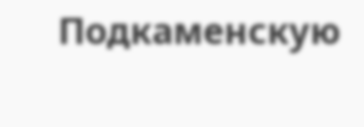Подкаменскую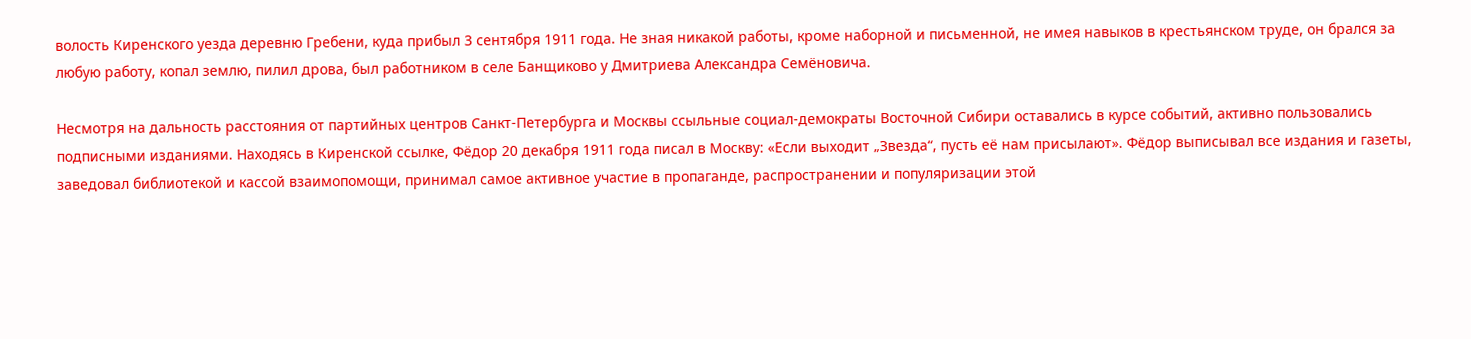волость Киренского уезда деревню Гребени, куда прибыл 3 сентября 1911 года. Не зная никакой работы, кроме наборной и письменной, не имея навыков в крестьянском труде, он брался за любую работу, копал землю, пилил дрова, был работником в селе Банщиково у Дмитриева Александра Семёновича.

Несмотря на дальность расстояния от партийных центров Санкт-Петербурга и Москвы ссыльные социал-демократы Восточной Сибири оставались в курсе событий, активно пользовались подписными изданиями. Находясь в Киренской ссылке, Фёдор 20 декабря 1911 года писал в Москву: «Если выходит „Звезда“, пусть её нам присылают». Фёдор выписывал все издания и газеты, заведовал библиотекой и кассой взаимопомощи, принимал самое активное участие в пропаганде, распространении и популяризации этой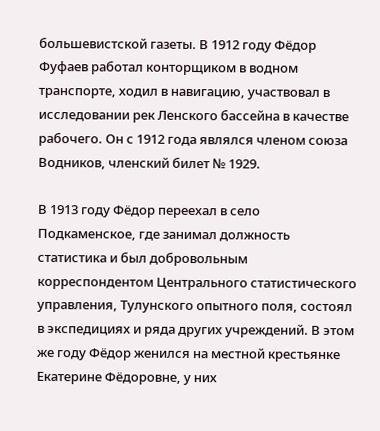большевистской газеты. В 1912 году Фёдор Фуфаев работал конторщиком в водном транспорте, ходил в навигацию, участвовал в исследовании рек Ленского бассейна в качестве рабочего. Он с 1912 года являлся членом союза Водников, членский билет № 1929.

В 1913 году Фёдор переехал в село Подкаменское, где занимал должность статистика и был добровольным корреспондентом Центрального статистического управления, Тулунского опытного поля, состоял в экспедициях и ряда других учреждений. В этом же году Фёдор женился на местной крестьянке Екатерине Фёдоровне, у них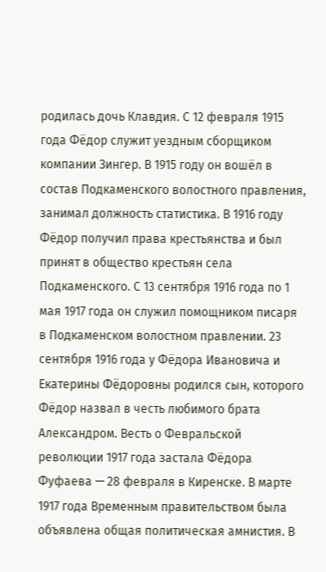родилась дочь Клавдия. С 12 февраля 1915 года Фёдор служит уездным сборщиком компании Зингер. В 1915 году он вошёл в состав Подкаменского волостного правления, занимал должность статистика. В 1916 году Фёдор получил права крестьянства и был принят в общество крестьян села Подкаменского. С 13 сентября 1916 года по 1 мая 1917 года он служил помощником писаря в Подкаменском волостном правлении. 23 сентября 1916 года у Фёдора Ивановича и Екатерины Фёдоровны родился сын, которого Фёдор назвал в честь любимого брата Александром. Весть о Февральской революции 1917 года застала Фёдора Фуфаева — 28 февраля в Киренске. В марте 1917 года Временным правительством была объявлена общая политическая амнистия. В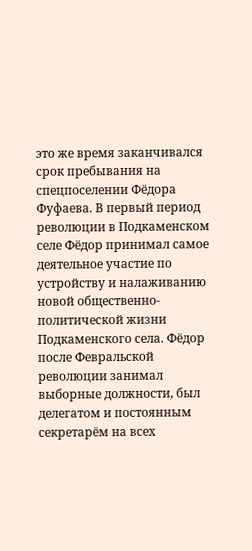это же время заканчивался срок пребывания на спецпоселении Фёдора Фуфаева. В первый период революции в Подкаменском селе Фёдор принимал самое деятельное участие по устройству и налаживанию новой общественно-политической жизни Подкаменского села. Фёдор после Февральской революции занимал выборные должности, был делегатом и постоянным секретарём на всех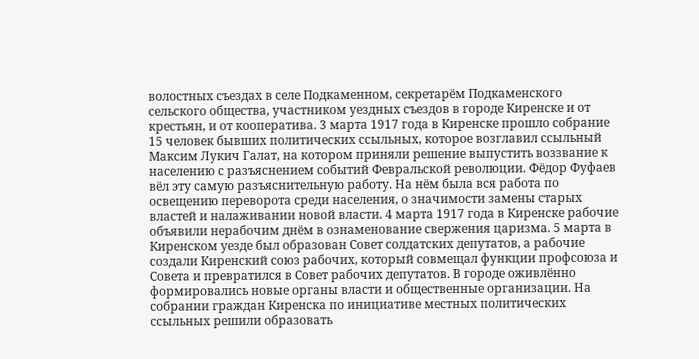волостных съездах в селе Подкаменном, секретарём Подкаменского сельского общества, участником уездных съездов в городе Киренске и от крестьян, и от кооператива. 3 марта 1917 года в Киренске прошло собрание 15 человек бывших политических ссыльных, которое возглавил ссыльный Максим Лукич Галат, на котором приняли решение выпустить воззвание к населению с разъяснением событий Февральской революции. Фёдор Фуфаев вёл эту самую разъяснительную работу. На нём была вся работа по освещению переворота среди населения, о значимости замены старых властей и налаживании новой власти. 4 марта 1917 года в Киренске рабочие объявили нерабочим днём в ознаменование свержения царизма. 5 марта в Киренском уезде был образован Совет солдатских депутатов, а рабочие создали Киренский союз рабочих, который совмещал функции профсоюза и Совета и превратился в Совет рабочих депутатов. В городе оживлённо формировались новые органы власти и общественные организации. На собрании граждан Киренска по инициативе местных политических ссыльных решили образовать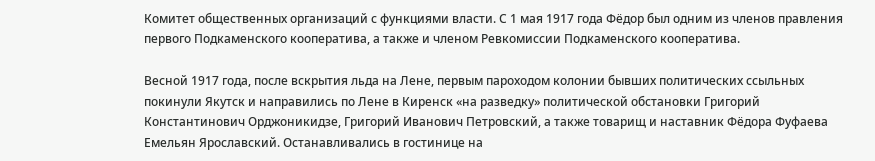Комитет общественных организаций с функциями власти. С 1 мая 1917 года Фёдор был одним из членов правления первого Подкаменского кооператива, а также и членом Ревкомиссии Подкаменского кооператива.

Весной 1917 года, после вскрытия льда на Лене, первым пароходом колонии бывших политических ссыльных покинули Якутск и направились по Лене в Киренск «на разведку» политической обстановки Григорий Константинович Орджоникидзе, Григорий Иванович Петровский, а также товарищ и наставник Фёдора Фуфаева Емельян Ярославский. Останавливались в гостинице на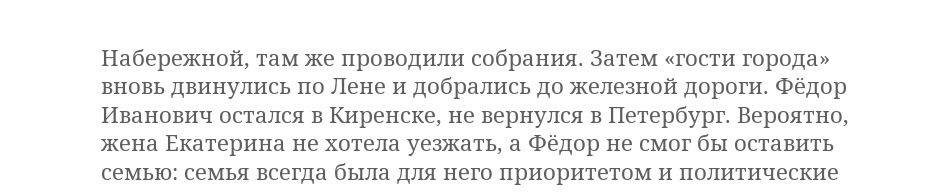Набережной, там же проводили собрания. Затем «гости города» вновь двинулись по Лене и добрались до железной дороги. Фёдор Иванович остался в Киренске, не вернулся в Петербург. Вероятно, жена Екатерина не хотела уезжать, а Фёдор не смог бы оставить семью: семья всегда была для него приоритетом и политические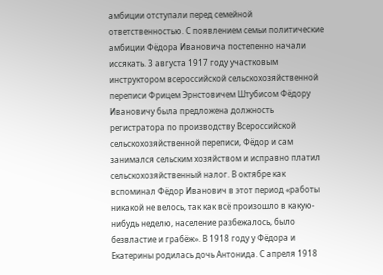амбиции отступали перед семейной ответственностью. С появлением семьи политические амбиции Фёдора Ивановича постепенно начали иссякать. 3 августа 1917 году участковым инструктором всероссийской сельскохозяйственной переписи Фрицем Эрнстовичем Штубисом Фёдору Ивановичу была предложена должность регистратора по производству Всероссийской сельскохозяйственной переписи, Фёдор и сам занимался сельским хозяйством и исправно платил сельскохозяйственный налог. В октябре как вспоминал Фёдор Иванович в этот период «работы никакой не велось, так как всё произошло в какую-нибудь неделю, население разбежалось, было безвластие и грабёж». В 1918 году у Фёдора и Екатерины родилась дочь Антонида. С апреля 1918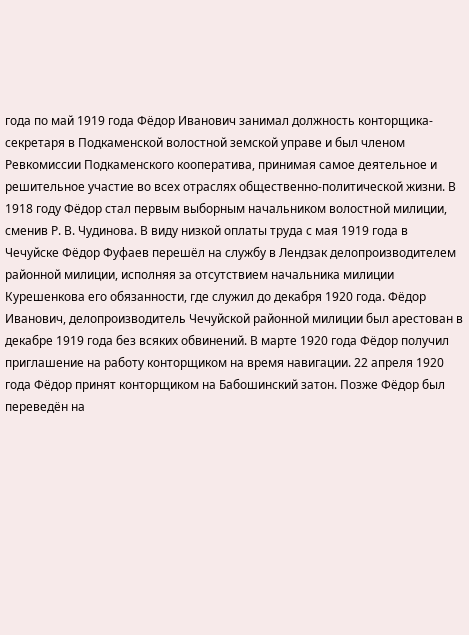года по май 1919 года Фёдор Иванович занимал должность конторщика-секретаря в Подкаменской волостной земской управе и был членом Ревкомиссии Подкаменского кооператива, принимая самое деятельное и решительное участие во всех отраслях общественно-политической жизни. В 1918 году Фёдор стал первым выборным начальником волостной милиции, сменив Р. В. Чудинова. В виду низкой оплаты труда с мая 1919 года в Чечуйске Фёдор Фуфаев перешёл на службу в Лендзак делопроизводителем районной милиции, исполняя за отсутствием начальника милиции Курешенкова его обязанности, где служил до декабря 1920 года. Фёдор Иванович, делопроизводитель Чечуйской районной милиции был арестован в декабре 1919 года без всяких обвинений. В марте 1920 года Фёдор получил приглашение на работу конторщиком на время навигации. 22 апреля 1920 года Фёдор принят конторщиком на Бабошинский затон. Позже Фёдор был переведён на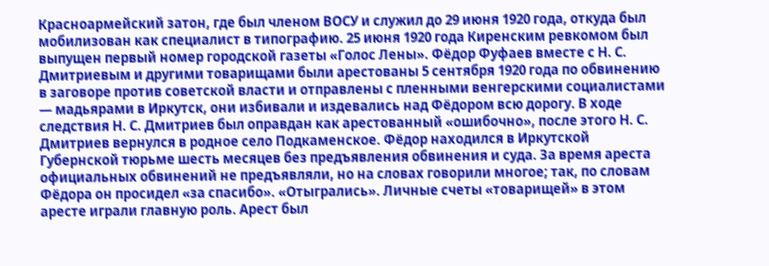Красноармейский затон, где был членом ВОСУ и служил до 29 июня 1920 года, откуда был мобилизован как специалист в типографию. 25 июня 1920 года Киренским ревкомом был выпущен первый номер городской газеты «Голос Лены». Фёдор Фуфаев вместе с Н. С. Дмитриевым и другими товарищами были арестованы 5 сентября 1920 года по обвинению в заговоре против советской власти и отправлены с пленными венгерскими социалистами — мадьярами в Иркутск, они избивали и издевались над Фёдором всю дорогу. В ходе следствия Н. С. Дмитриев был оправдан как арестованный «ошибочно», после этого Н. С. Дмитриев вернулся в родное село Подкаменское. Фёдор находился в Иркутской Губернской тюрьме шесть месяцев без предъявления обвинения и суда. За время ареста официальных обвинений не предъявляли, но на словах говорили многое; так, по словам Фёдора он просидел «за спасибо». «Отыгрались». Личные счеты «товарищей» в этом аресте играли главную роль. Арест был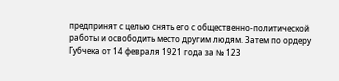предпринят с целью снять его с общественно-политической работы и освободить место другим людям. Затем по ордеру Губчека от 14 февраля 1921 года за № 123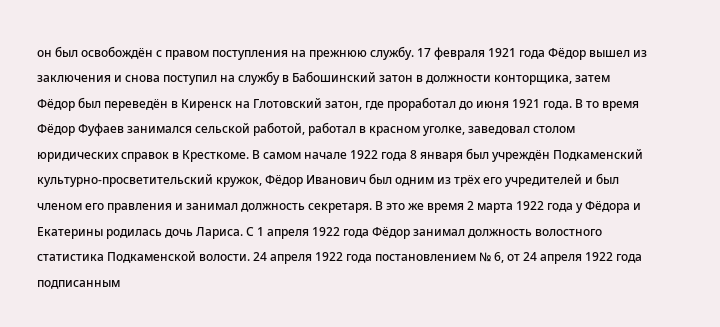он был освобождён с правом поступления на прежнюю службу. 17 февраля 1921 года Фёдор вышел из заключения и снова поступил на службу в Бабошинский затон в должности конторщика, затем Фёдор был переведён в Киренск на Глотовский затон, где проработал до июня 1921 года. В то время Фёдор Фуфаев занимался сельской работой, работал в красном уголке, заведовал столом юридических справок в Кресткоме. В самом начале 1922 года 8 января был учреждён Подкаменский культурно-просветительский кружок, Фёдор Иванович был одним из трёх его учредителей и был членом его правления и занимал должность секретаря. В это же время 2 марта 1922 года у Фёдора и Екатерины родилась дочь Лариса. С 1 апреля 1922 года Фёдор занимал должность волостного статистика Подкаменской волости. 24 апреля 1922 года постановлением № 6, от 24 апреля 1922 года подписанным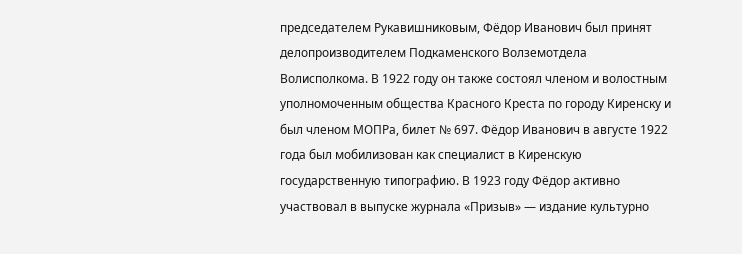председателем Рукавишниковым, Фёдор Иванович был принят делопроизводителем Подкаменского Волземотдела Волисполкома. В 1922 году он также состоял членом и волостным уполномоченным общества Красного Креста по городу Киренску и был членом МОПРа, билет № 697. Фёдор Иванович в августе 1922 года был мобилизован как специалист в Киренскую государственную типографию. В 1923 году Фёдор активно участвовал в выпуске журнала «Призыв» — издание культурно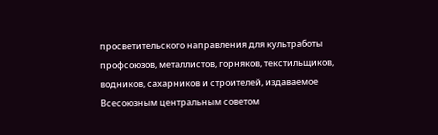просветительского направления для культработы профсоюзов, металлистов, горняков, текстильщиков, водников, сахарников и строителей, издаваемое Всесоюзным центральным советом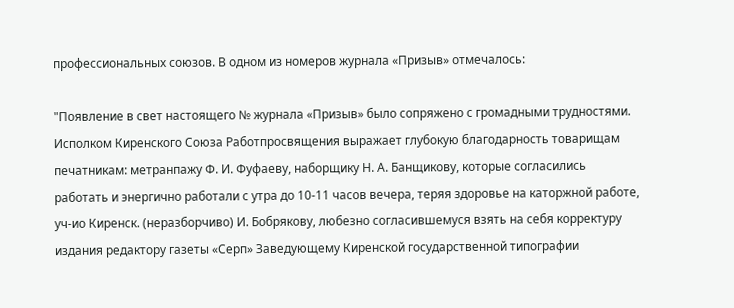профессиональных союзов. В одном из номеров журнала «Призыв» отмечалось:

"Появление в свет настоящего № журнала «Призыв» было сопряжено с громадными трудностями. Исполком Киренского Союза Работпросвящения выражает глубокую благодарность товарищам печатникам: метранпажу Ф. И. Фуфаеву, наборщику Н. А. Банщикову, которые согласились работать и энергично работали с утра до 10-11 часов вечера, теряя здоровье на каторжной работе, уч-ио Киренск. (неразборчиво) И. Бобрякову, любезно согласившемуся взять на себя корректуру издания редактору газеты «Серп» Заведующему Киренской государственной типографии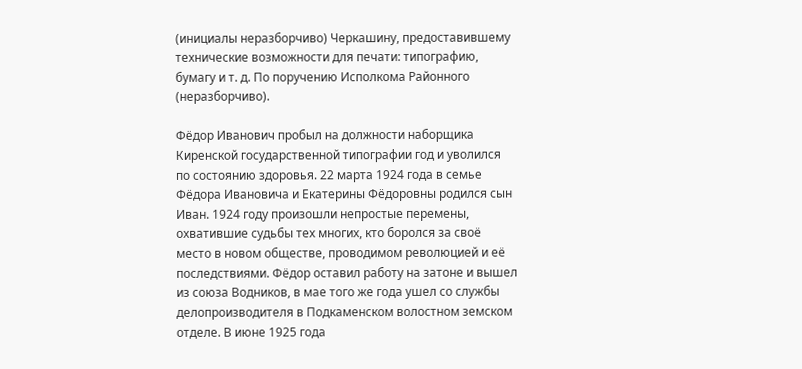(инициалы неразборчиво) Черкашину, предоставившему технические возможности для печати: типографию, бумагу и т. д. По поручению Исполкома Районного (неразборчиво).

Фёдор Иванович пробыл на должности наборщика Киренской государственной типографии год и уволился по состоянию здоровья. 22 марта 1924 года в семье Фёдора Ивановича и Екатерины Фёдоровны родился сын Иван. 1924 году произошли непростые перемены, охватившие судьбы тех многих, кто боролся за своё место в новом обществе, проводимом революцией и её последствиями. Фёдор оставил работу на затоне и вышел из союза Водников, в мае того же года ушел со службы делопроизводителя в Подкаменском волостном земском отделе. В июне 1925 года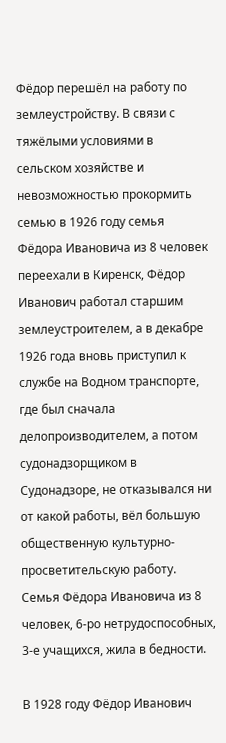Фёдор перешёл на работу по землеустройству. В связи с тяжёлыми условиями в сельском хозяйстве и невозможностью прокормить семью в 1926 году семья Фёдора Ивановича из 8 человек переехали в Киренск, Фёдор Иванович работал старшим землеустроителем, а в декабре 1926 года вновь приступил к службе на Водном транспорте, где был сначала делопроизводителем, а потом судонадзорщиком в Судонадзоре, не отказывался ни от какой работы, вёл большую общественную культурно-просветительскую работу. Семья Фёдора Ивановича из 8 человек, 6-ро нетрудоспособных, 3-е учащихся, жила в бедности.

В 1928 году Фёдор Иванович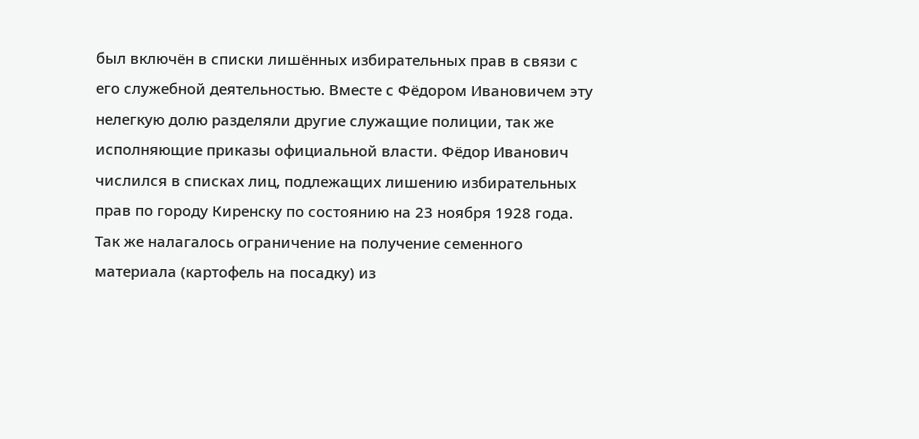был включён в списки лишённых избирательных прав в связи с его служебной деятельностью. Вместе с Фёдором Ивановичем эту нелегкую долю разделяли другие служащие полиции, так же исполняющие приказы официальной власти. Фёдор Иванович числился в списках лиц, подлежащих лишению избирательных прав по городу Киренску по состоянию на 23 ноября 1928 года. Так же налагалось ограничение на получение семенного материала (картофель на посадку) из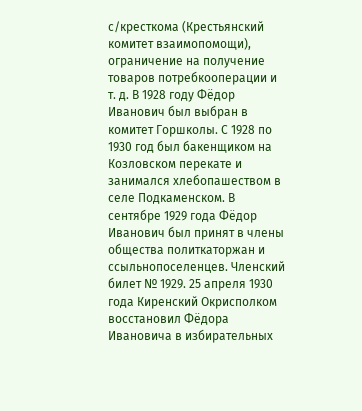с/кресткома (Крестьянский комитет взаимопомощи), ограничение на получение товаров потребкооперации и т. д. В 1928 году Фёдор Иванович был выбран в комитет Горшколы. С 1928 по 1930 год был бакенщиком на Козловском перекате и занимался хлебопашеством в селе Подкаменском. В сентябре 1929 года Фёдор Иванович был принят в члены общества политкаторжан и ссыльнопоселенцев. Членский билет № 1929. 25 апреля 1930 года Киренский Окрисполком восстановил Фёдора Ивановича в избирательных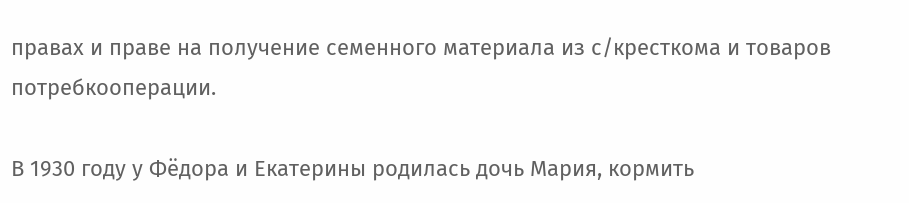правах и праве на получение семенного материала из с/кресткома и товаров потребкооперации.

В 1930 году у Фёдора и Екатерины родилась дочь Мария, кормить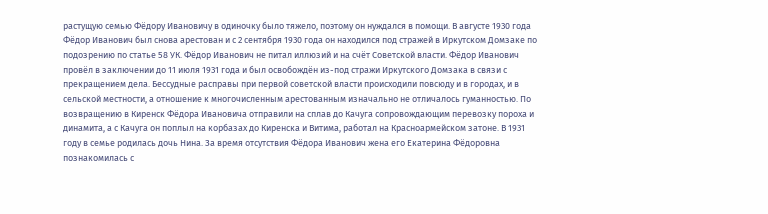растущую семью Фёдору Ивановичу в одиночку было тяжело, поэтому он нуждался в помощи. В августе 1930 года Фёдор Иванович был снова арестован и с 2 сентября 1930 года он находился под стражей в Иркутском Домзаке по подозрению по статье 58 УК. Фёдор Иванович не питал иллюзий и на счёт Советской власти. Фёдор Иванович провёл в заключении до 11 июля 1931 года и был освобождён из-под стражи Иркутского Домзака в связи с прекращением дела. Бессудные расправы при первой советской власти происходили повсюду и в городах, и в сельской местности, а отношение к многочисленным арестованным изначально не отличалось гуманностью. По возвращению в Киренск Фёдора Ивановича отправили на сплав до Качуга сопровождающим перевозку пороха и динамита, а с Качуга он поплыл на корбазах до Киренска и Витима, работал на Красноармейском затоне. В 1931 году в семье родилась дочь Нина. За время отсутствия Фёдора Иванович жена его Екатерина Фёдоровна познакомилась с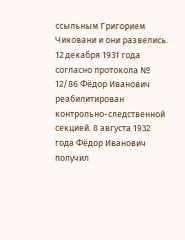ссыльным Григорием Чиковани и они развелись. 12 декабря 1931 года согласно протокола № 12/86 Фёдор Иванович реабилитирован контрольно-следственной секцией. 8 августа 1932 года Фёдор Иванович получил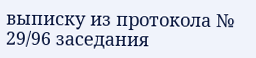выписку из протокола № 29/96 заседания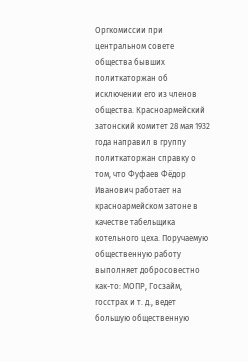Оргкомиссии при центральном совете общества бывших политкаторжан об исключении его из членов общества. Красноармейский затонский комитет 28 мая 1932 года направил в группу политкаторжан справку о том, что Фуфаев Фёдор Иванович работает на красноармейском затоне в качестве табельщика котельного цеха. Поручаемую общественную работу выполняет добросовестно как-то: МОПР, Госзайм, госстрах и т. д., ведет большую общественную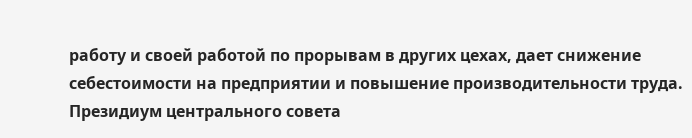работу и своей работой по прорывам в других цехах, дает снижение себестоимости на предприятии и повышение производительности труда. Президиум центрального совета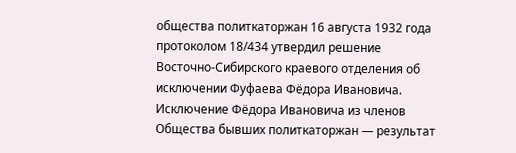общества политкаторжан 16 августа 1932 года протоколом 18/434 утвердил решение Восточно-Сибирского краевого отделения об исключении Фуфаева Фёдора Ивановича. Исключение Фёдора Ивановича из членов Общества бывших политкаторжан — результат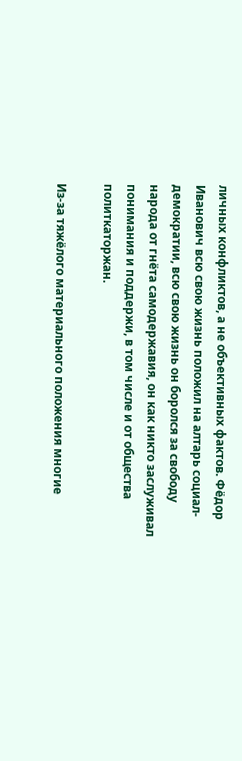личных конфликтов, а не объективных фактов. Фёдор Иванович всю свою жизнь положил на алтарь социал-демократии, всю свою жизнь он боролся за свободу народа от гнёта самодержавия, он как никто заслуживал понимания и поддержи, в том числе и от общества политкаторжан.

Из-за тяжёлого материального положения многие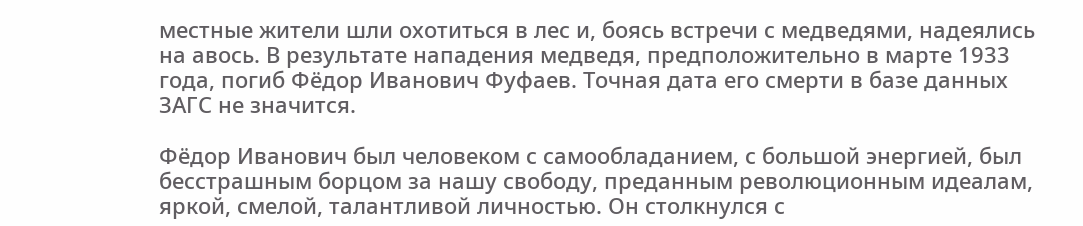местные жители шли охотиться в лес и, боясь встречи с медведями, надеялись на авось. В результате нападения медведя, предположительно в марте 1933 года, погиб Фёдор Иванович Фуфаев. Точная дата его смерти в базе данных ЗАГС не значится.

Фёдор Иванович был человеком с самообладанием, с большой энергией, был бесстрашным борцом за нашу свободу, преданным революционным идеалам, яркой, смелой, талантливой личностью. Он столкнулся с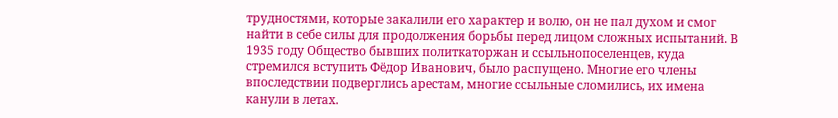трудностями, которые закалили его характер и волю, он не пал духом и смог найти в себе силы для продолжения борьбы перед лицом сложных испытаний. В 1935 году Общество бывших политкаторжан и ссыльнопоселенцев, куда стремился вступить Фёдор Иванович, было распущено. Многие его члены впоследствии подверглись арестам, многие ссыльные сломились, их имена канули в летах.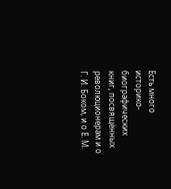Есть много историко-биографических книг, посвящённых революционерам и о Г. И. Боком, и о Е. М.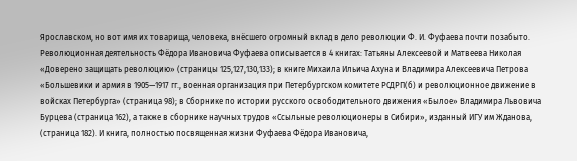Ярославском, но вот имя их товарища, человека, внёсшего огромный вклад в дело революции Ф. И. Фуфаева почти позабыто. Революционная деятельность Фёдора Ивановича Фуфаева описывается в 4 книгах: Татьяны Алексеевой и Матвеева Николая «Доверено защищать революцию» (страницы 125,127,130,133); в книге Михаила Ильича Ахуна и Владимира Алексеевича Петрова «Большевики и армия в 1905—1917 гг., военная организация при Петербургском комитете РСДРП(б) и революционное движение в войсках Петербурга» (страница 98); в Сборнике по истории русского освободительного движения «Былое» Владимира Львовича Бурцева (страница 162), а также в сборнике научных трудов «Ссыльные революционеры в Сибири», изданный ИГУ им Жданова, (страница 182). И книга, полностью посвященная жизни Фуфаева Фёдора Ивановича,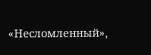«Несломленный»,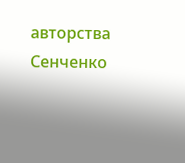авторства Сенченко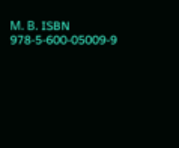М. В. ISBN 978-5-600-05009-9